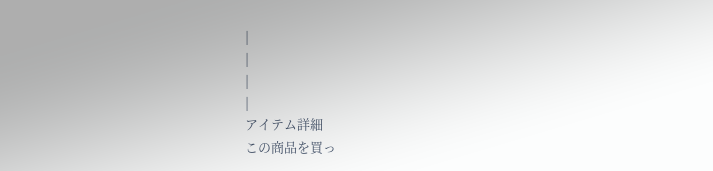|
|
|
|
アイテム詳細
この商品を買っ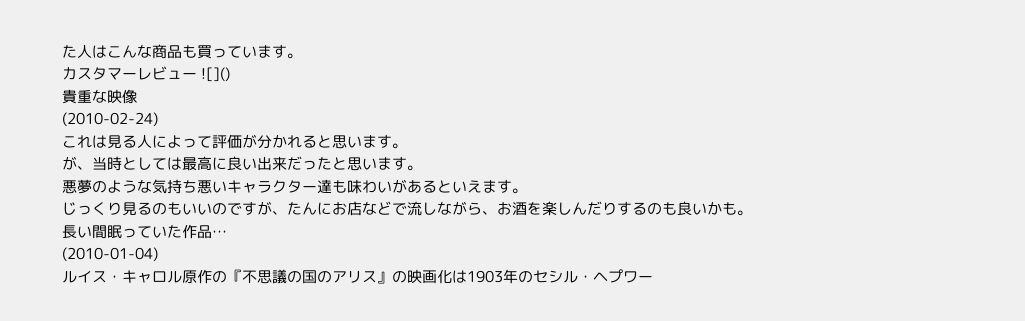た人はこんな商品も買っています。
カスタマーレビュー ![]()
貴重な映像
(2010-02-24)
これは見る人によって評価が分かれると思います。
が、当時としては最高に良い出来だったと思います。
悪夢のような気持ち悪いキャラクター達も味わいがあるといえます。
じっくり見るのもいいのですが、たんにお店などで流しながら、お酒を楽しんだりするのも良いかも。
長い間眠っていた作品…
(2010-01-04)
ルイス・キャロル原作の『不思議の国のアリス』の映画化は1903年のセシル・ヘプワー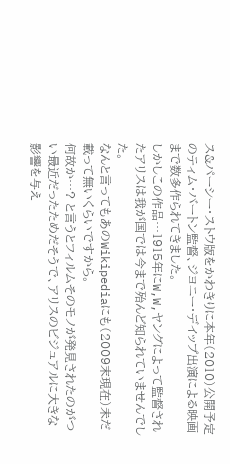ス&パーシー・ストウ版をかわきりに本年(2010)公開予定のティム・バートン監督、ジヨニー・デイップ出演による映画まで数多作られてきました。
しかしこの作品…1915年にW,W,ヤングによって監督されたアリスは我が国では今まで殆んど知られていませんでした。
なんと言ってもあのWikipediaにも(2009末現在)未だ載って無いくらいですから。
何故か…? と言うとフィルムそのモノが発見されたのがつい最近だったためだそうで、アリスのビジュアルに大きな影響を与え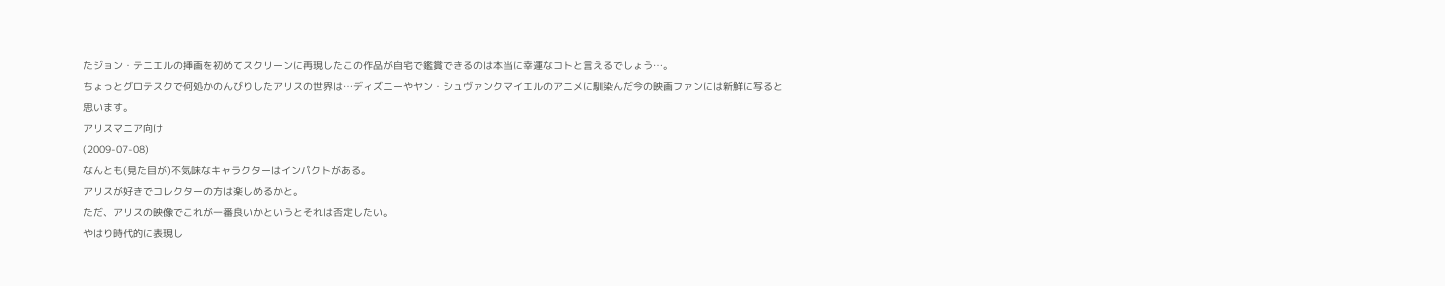たジョン・テニエルの挿画を初めてスクリーンに再現したこの作品が自宅で鑑賞できるのは本当に幸運なコトと言えるでしょう…。
ちょっとグロテスクで何処かのんびりしたアリスの世界は…ディズニーやヤン・シュヴァンクマイエルのアニメに馴染んだ今の映画ファンには新鮮に写ると思います。
アリスマニア向け
(2009-07-08)
なんとも(見た目が)不気味なキャラクターはインパクトがある。
アリスが好きでコレクターの方は楽しめるかと。
ただ、アリスの映像でこれが一番良いかというとそれは否定したい。
やはり時代的に表現し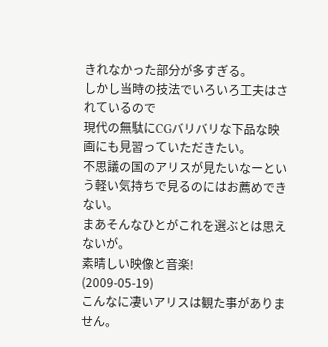きれなかった部分が多すぎる。
しかし当時の技法でいろいろ工夫はされているので
現代の無駄にCGバリバリな下品な映画にも見習っていただきたい。
不思議の国のアリスが見たいなーという軽い気持ちで見るのにはお薦めできない。
まあそんなひとがこれを選ぶとは思えないが。
素晴しい映像と音楽!
(2009-05-19)
こんなに凄いアリスは観た事がありません。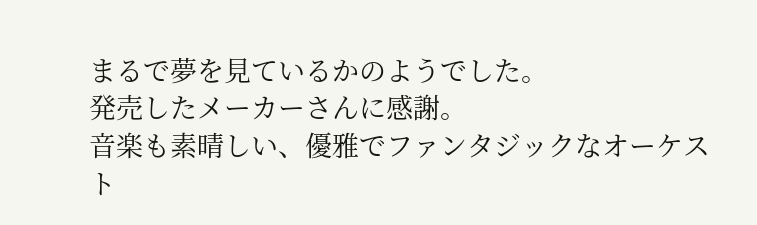まるで夢を見ているかのようでした。
発売したメーカーさんに感謝。
音楽も素晴しい、優雅でファンタジックなオーケスト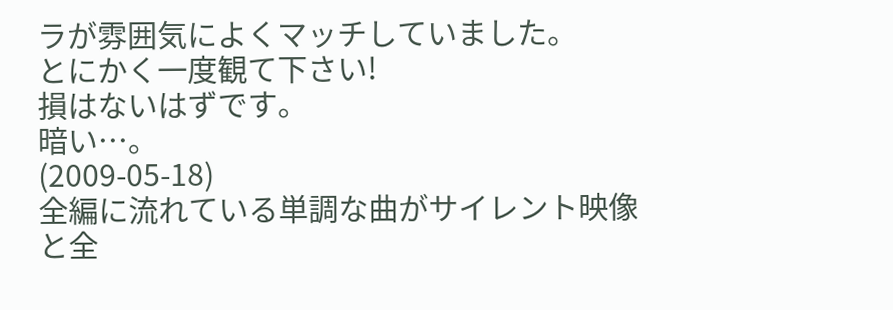ラが雰囲気によくマッチしていました。
とにかく一度観て下さい!
損はないはずです。
暗い…。
(2009-05-18)
全編に流れている単調な曲がサイレント映像と全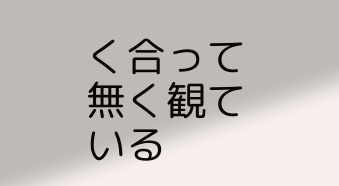く合って無く観ている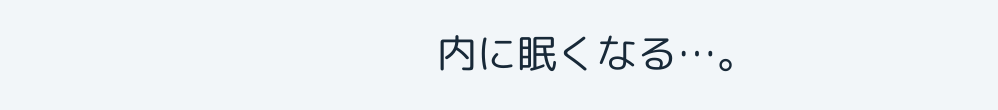内に眠くなる…。